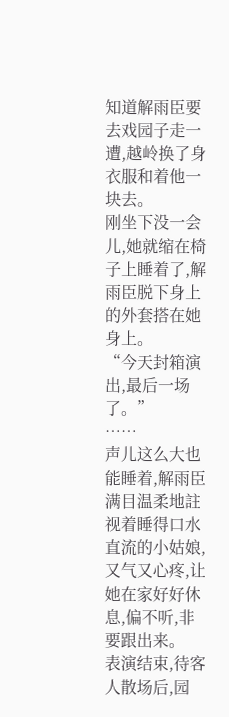知道解雨臣要去戏园子走一遭,越岭换了身衣服和着他一块去。
刚坐下没一会儿,她就缩在椅子上睡着了,解雨臣脱下身上的外套搭在她身上。
“今天封箱演出,最后一场了。”
……
声儿这么大也能睡着,解雨臣满目温柔地註视着睡得口水直流的小姑娘,又气又心疼,让她在家好好休息,偏不听,非要跟出来。
表演结束,待客人散场后,园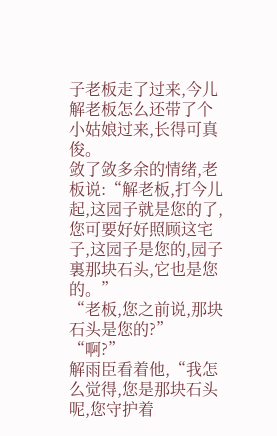子老板走了过来,今儿解老板怎么还带了个小姑娘过来,长得可真俊。
敛了敛多余的情绪,老板说:“解老板,打今儿起,这园子就是您的了,您可要好好照顾这宅子,这园子是您的,园子裏那块石头,它也是您的。”
“老板,您之前说,那块石头是您的?”
“啊?”
解雨臣看着他,“我怎么觉得,您是那块石头呢,您守护着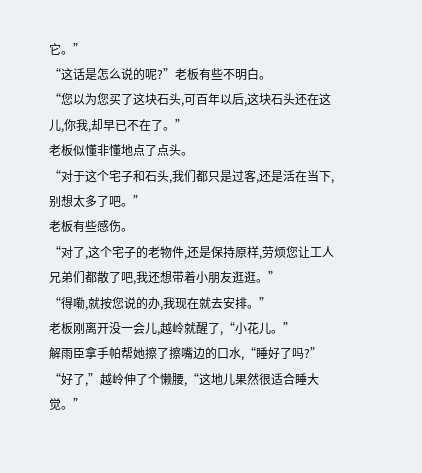它。”
“这话是怎么说的呢?”老板有些不明白。
“您以为您买了这块石头,可百年以后,这块石头还在这儿,你我,却早已不在了。”
老板似懂非懂地点了点头。
“对于这个宅子和石头,我们都只是过客,还是活在当下,别想太多了吧。”
老板有些感伤。
“对了,这个宅子的老物件,还是保持原样,劳烦您让工人兄弟们都散了吧,我还想带着小朋友逛逛。”
“得嘞,就按您说的办,我现在就去安排。”
老板刚离开没一会儿,越岭就醒了,“小花儿。”
解雨臣拿手帕帮她擦了擦嘴边的口水,“睡好了吗?”
“好了,”越岭伸了个懒腰,“这地儿果然很适合睡大觉。”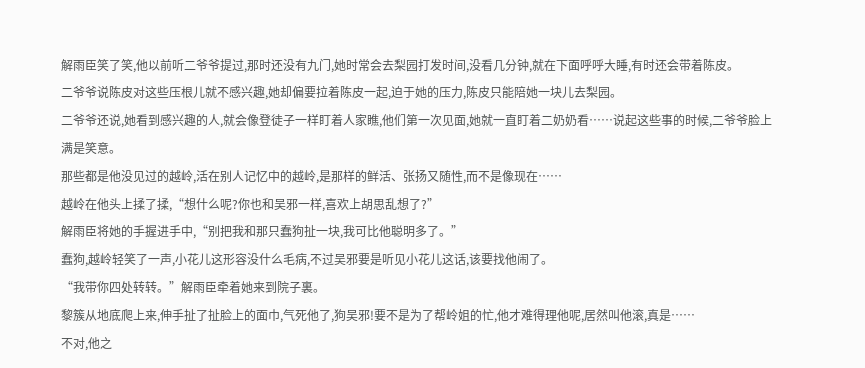解雨臣笑了笑,他以前听二爷爷提过,那时还没有九门,她时常会去梨园打发时间,没看几分钟,就在下面呼呼大睡,有时还会带着陈皮。
二爷爷说陈皮对这些压根儿就不感兴趣,她却偏要拉着陈皮一起,迫于她的压力,陈皮只能陪她一块儿去梨园。
二爷爷还说,她看到感兴趣的人,就会像登徒子一样盯着人家瞧,他们第一次见面,她就一直盯着二奶奶看……说起这些事的时候,二爷爷脸上满是笑意。
那些都是他没见过的越岭,活在别人记忆中的越岭,是那样的鲜活、张扬又随性,而不是像现在……
越岭在他头上揉了揉,“想什么呢?你也和吴邪一样,喜欢上胡思乱想了?”
解雨臣将她的手握进手中,“别把我和那只蠢狗扯一块,我可比他聪明多了。”
蠢狗,越岭轻笑了一声,小花儿这形容没什么毛病,不过吴邪要是听见小花儿这话,该要找他闹了。
“我带你四处转转。”解雨臣牵着她来到院子裏。
黎簇从地底爬上来,伸手扯了扯脸上的面巾,气死他了,狗吴邪!要不是为了帮岭姐的忙,他才难得理他呢,居然叫他滚,真是……
不对,他之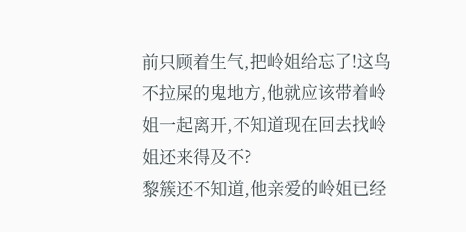前只顾着生气,把岭姐给忘了!这鸟不拉屎的鬼地方,他就应该带着岭姐一起离开,不知道现在回去找岭姐还来得及不?
黎簇还不知道,他亲爱的岭姐已经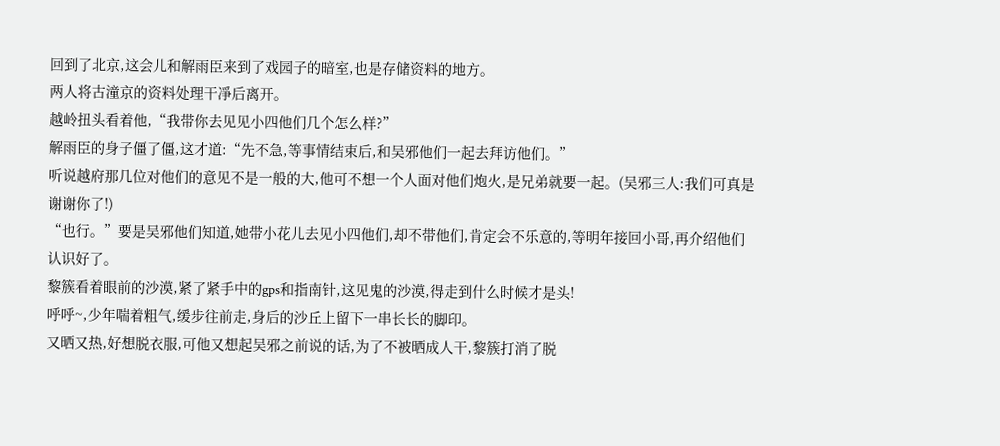回到了北京,这会儿和解雨臣来到了戏园子的暗室,也是存储资料的地方。
两人将古潼京的资料处理干凈后离开。
越岭扭头看着他,“我带你去见见小四他们几个怎么样?”
解雨臣的身子僵了僵,这才道:“先不急,等事情结束后,和吴邪他们一起去拜访他们。”
听说越府那几位对他们的意见不是一般的大,他可不想一个人面对他们炮火,是兄弟就要一起。(吴邪三人:我们可真是谢谢你了!)
“也行。”要是吴邪他们知道,她带小花儿去见小四他们,却不带他们,肯定会不乐意的,等明年接回小哥,再介绍他们认识好了。
黎簇看着眼前的沙漠,紧了紧手中的gps和指南针,这见鬼的沙漠,得走到什么时候才是头!
呼呼~,少年喘着粗气,缓步往前走,身后的沙丘上留下一串长长的脚印。
又晒又热,好想脱衣服,可他又想起吴邪之前说的话,为了不被晒成人干,黎簇打消了脱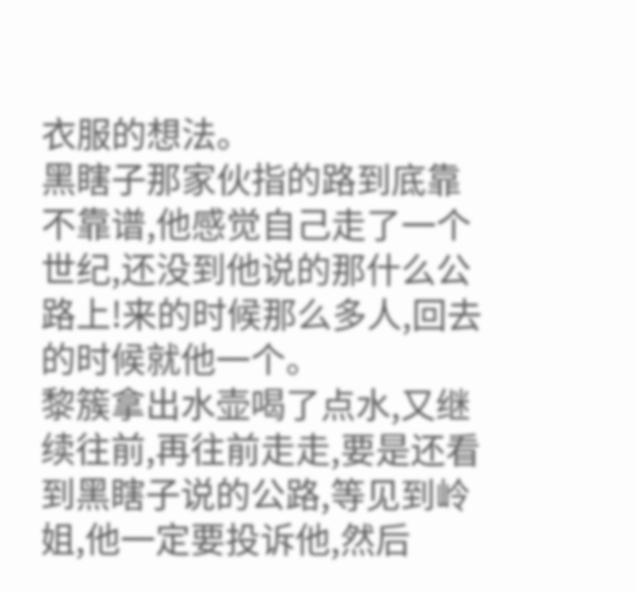衣服的想法。
黑瞎子那家伙指的路到底靠不靠谱,他感觉自己走了一个世纪,还没到他说的那什么公路上!来的时候那么多人,回去的时候就他一个。
黎簇拿出水壶喝了点水,又继续往前,再往前走走,要是还看到黑瞎子说的公路,等见到岭姐,他一定要投诉他,然后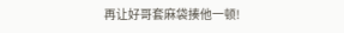再让好哥套麻袋揍他一顿!